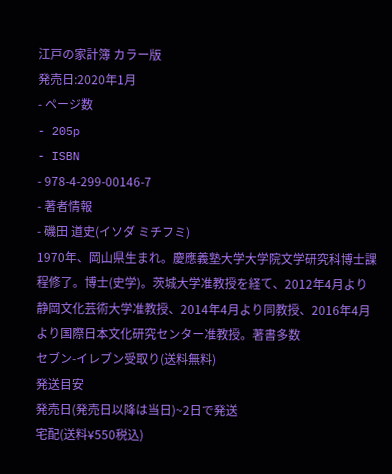江戸の家計簿 カラー版
発売日:2020年1月
- ページ数
- 205p
- ISBN
- 978-4-299-00146-7
- 著者情報
- 磯田 道史(イソダ ミチフミ)
1970年、岡山県生まれ。慶應義塾大学大学院文学研究科博士課程修了。博士(史学)。茨城大学准教授を経て、2012年4月より静岡文化芸術大学准教授、2014年4月より同教授、2016年4月より国際日本文化研究センター准教授。著書多数
セブン-イレブン受取り(送料無料)
発送目安
発売日(発売日以降は当日)~2日で発送
宅配(送料¥550税込)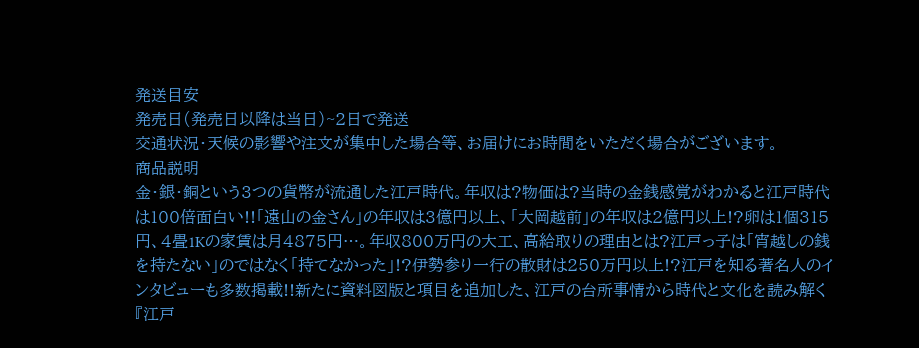発送目安
発売日(発売日以降は当日)~2日で発送
交通状況・天候の影響や注文が集中した場合等、お届けにお時間をいただく場合がございます。
商品説明
金・銀・銅という3つの貨幣が流通した江戸時代。年収は?物価は?当時の金銭感覚がわかると江戸時代は100倍面白い!!「遠山の金さん」の年収は3億円以上、「大岡越前」の年収は2億円以上!?卵は1個315円、4畳1Kの家賃は月4875円…。年収800万円の大工、高給取りの理由とは?江戸っ子は「宵越しの銭を持たない」のではなく「持てなかった」!?伊勢参り一行の散財は250万円以上!?江戸を知る著名人のインタビューも多数掲載!!新たに資料図版と項目を追加した、江戸の台所事情から時代と文化を読み解く『江戸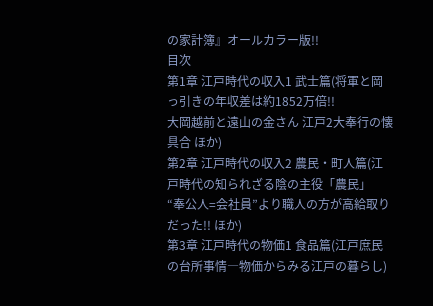の家計簿』オールカラー版!!
目次
第1章 江戸時代の収入1 武士篇(将軍と岡っ引きの年収差は約1852万倍!!
大岡越前と遠山の金さん 江戸2大奉行の懐具合 ほか)
第2章 江戸時代の収入2 農民・町人篇(江戸時代の知られざる陰の主役「農民」
“奉公人=会社員”より職人の方が高給取りだった!! ほか)
第3章 江戸時代の物価1 食品篇(江戸庶民の台所事情―物価からみる江戸の暮らし)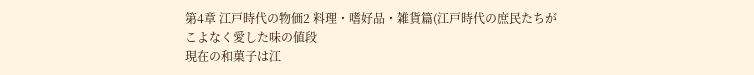第4章 江戸時代の物価2 料理・嗜好品・雑貨篇(江戸時代の庶民たちがこよなく愛した味の値段
現在の和菓子は江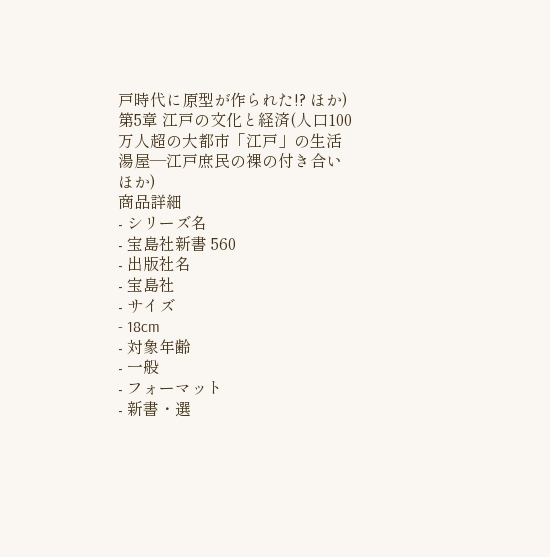戸時代に原型が作られた!? ほか)
第5章 江戸の文化と経済(人口100万人超の大都市「江戸」の生活
湯屋―江戸庶民の裸の付き合い ほか)
商品詳細
- シリーズ名
- 宝島社新書 560
- 出版社名
- 宝島社
- サイズ
- 18cm
- 対象年齢
- 一般
- フォーマット
- 新書・選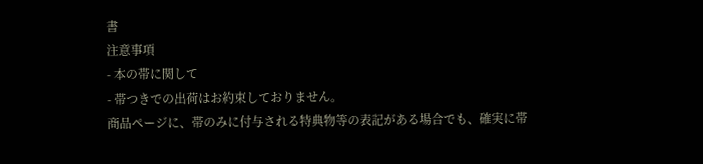書
注意事項
- 本の帯に関して
- 帯つきでの出荷はお約束しておりません。
商品ページに、帯のみに付与される特典物等の表記がある場合でも、確実に帯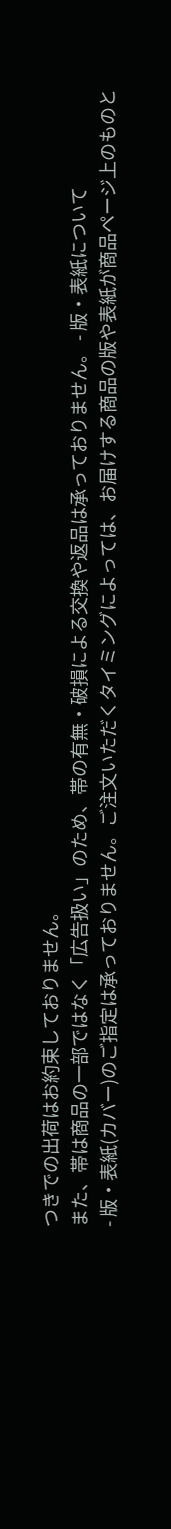つきでの出荷はお約束しておりません。
また、帯は商品の一部ではなく「広告扱い」のため、帯の有無・破損による交換や返品は承っておりません。 - 版・表紙について
- 版・表紙(カバー)のご指定は承っておりません。ご注文いただくタイミングによっては、お届けする商品の版や表紙が商品ページ上のものと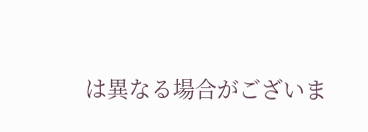は異なる場合がございま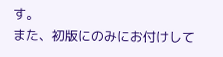す。
また、初版にのみにお付けして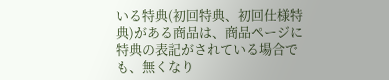いる特典(初回特典、初回仕様特典)がある商品は、商品ページに特典の表記がされている場合でも、無くなり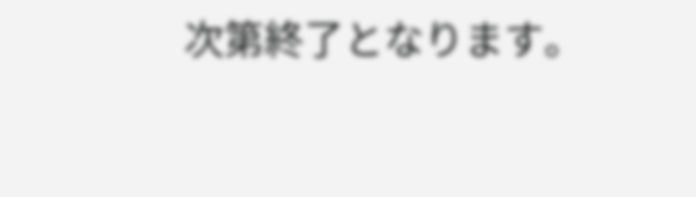次第終了となります。